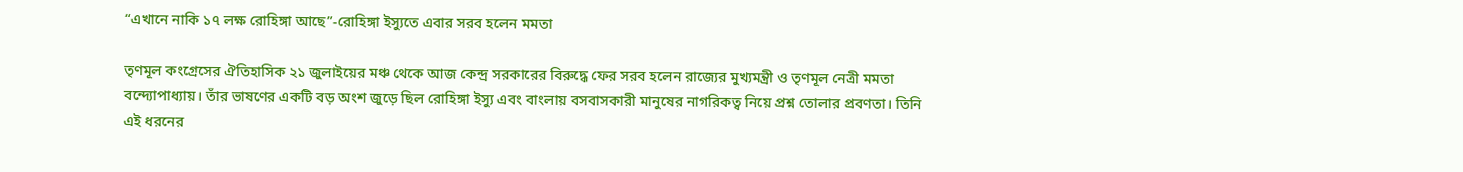“এখানে নাকি ১৭ লক্ষ রোহিঙ্গা আছে”-রোহিঙ্গা ইস্যুতে এবার সরব হলেন মমতা

তৃণমূল কংগ্রেসের ঐতিহাসিক ২১ জুলাইয়ের মঞ্চ থেকে আজ কেন্দ্র সরকারের বিরুদ্ধে ফের সরব হলেন রাজ্যের মুখ্যমন্ত্রী ও তৃণমূল নেত্রী মমতা বন্দ্যোপাধ্যায়। তাঁর ভাষণের একটি বড় অংশ জুড়ে ছিল রোহিঙ্গা ইস্যু এবং বাংলায় বসবাসকারী মানুষের নাগরিকত্ব নিয়ে প্রশ্ন তোলার প্রবণতা। তিনি এই ধরনের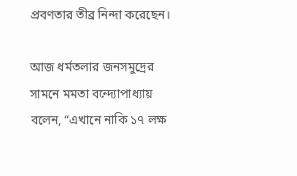প্রবণতার তীব্র নিন্দা করেছেন।

আজ ধর্মতলার জনসমুদ্রের সামনে মমতা বন্দ্যোপাধ্যায় বলেন, “এখানে নাকি ১৭ লক্ষ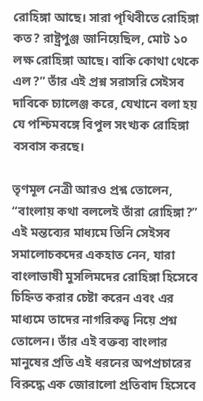রোহিঙ্গা আছে। সারা পৃথিবীতে রোহিঙ্গা কত? রাষ্ট্রপুঞ্জ জানিয়েছিল, মোট ১০ লক্ষ রোহিঙ্গা আছে। বাকি কোথা থেকে এল?” তাঁর এই প্রশ্ন সরাসরি সেইসব দাবিকে চ্যালেঞ্জ করে, যেখানে বলা হয় যে পশ্চিমবঙ্গে বিপুল সংখ্যক রোহিঙ্গা বসবাস করছে।

তৃণমূল নেত্রী আরও প্রশ্ন তোলেন, “বাংলায় কথা বললেই তাঁরা রোহিঙ্গা?” এই মন্তব্যের মাধ্যমে তিনি সেইসব সমালোচকদের একহাত নেন, যারা বাংলাভাষী মুসলিমদের রোহিঙ্গা হিসেবে চিহ্নিত করার চেষ্টা করেন এবং এর মাধ্যমে তাদের নাগরিকত্ব নিয়ে প্রশ্ন তোলেন। তাঁর এই বক্তব্য বাংলার মানুষের প্রতি এই ধরনের অপপ্রচারের বিরুদ্ধে এক জোরালো প্রতিবাদ হিসেবে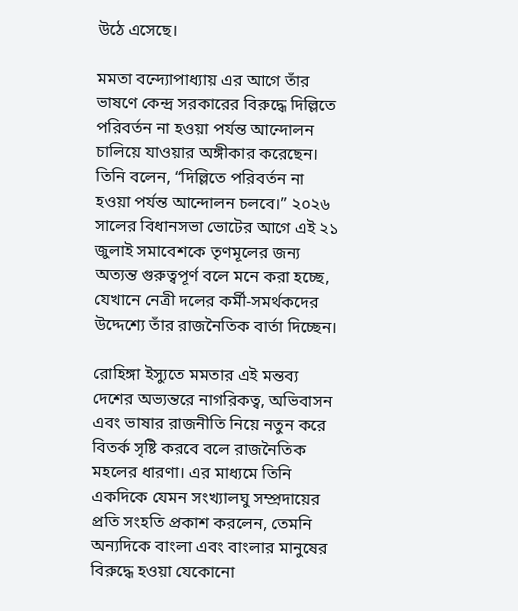উঠে এসেছে।

মমতা বন্দ্যোপাধ্যায় এর আগে তাঁর ভাষণে কেন্দ্র সরকারের বিরুদ্ধে দিল্লিতে পরিবর্তন না হওয়া পর্যন্ত আন্দোলন চালিয়ে যাওয়ার অঙ্গীকার করেছেন। তিনি বলেন, “দিল্লিতে পরিবর্তন না হওয়া পর্যন্ত আন্দোলন চলবে।” ২০২৬ সালের বিধানসভা ভোটের আগে এই ২১ জুলাই সমাবেশকে তৃণমূলের জন্য অত্যন্ত গুরুত্বপূর্ণ বলে মনে করা হচ্ছে, যেখানে নেত্রী দলের কর্মী-সমর্থকদের উদ্দেশ্যে তাঁর রাজনৈতিক বার্তা দিচ্ছেন।

রোহিঙ্গা ইস্যুতে মমতার এই মন্তব্য দেশের অভ্যন্তরে নাগরিকত্ব, অভিবাসন এবং ভাষার রাজনীতি নিয়ে নতুন করে বিতর্ক সৃষ্টি করবে বলে রাজনৈতিক মহলের ধারণা। এর মাধ্যমে তিনি একদিকে যেমন সংখ্যালঘু সম্প্রদায়ের প্রতি সংহতি প্রকাশ করলেন, তেমনি অন্যদিকে বাংলা এবং বাংলার মানুষের বিরুদ্ধে হওয়া যেকোনো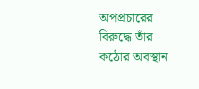অপপ্রচারের বিরুদ্ধে তাঁর কঠোর অবস্থান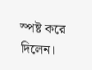স্পষ্ট করে দিলেন।